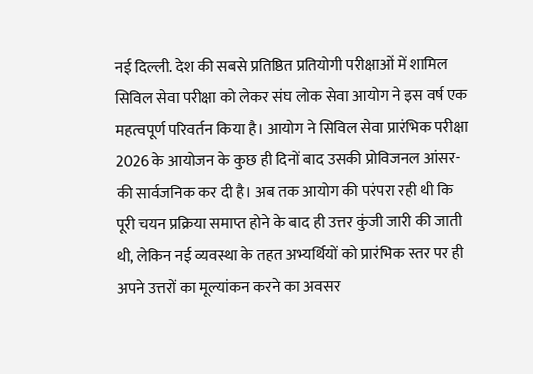नई दिल्ली. देश की सबसे प्रतिष्ठित प्रतियोगी परीक्षाओं में शामिल सिविल सेवा परीक्षा को लेकर संघ लोक सेवा आयोग ने इस वर्ष एक महत्वपूर्ण परिवर्तन किया है। आयोग ने सिविल सेवा प्रारंभिक परीक्षा 2026 के आयोजन के कुछ ही दिनों बाद उसकी प्रोविजनल आंसर-की सार्वजनिक कर दी है। अब तक आयोग की परंपरा रही थी कि पूरी चयन प्रक्रिया समाप्त होने के बाद ही उत्तर कुंजी जारी की जाती थी, लेकिन नई व्यवस्था के तहत अभ्यर्थियों को प्रारंभिक स्तर पर ही अपने उत्तरों का मूल्यांकन करने का अवसर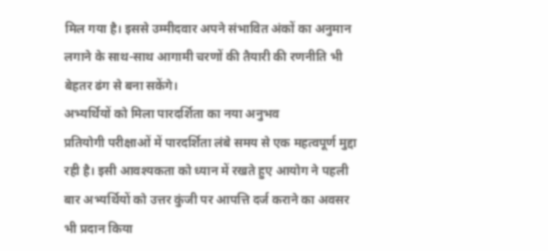मिल गया है। इससे उम्मीदवार अपने संभावित अंकों का अनुमान लगाने के साथ-साथ आगामी चरणों की तैयारी की रणनीति भी बेहतर ढंग से बना सकेंगे।
अभ्यर्थियों को मिला पारदर्शिता का नया अनुभव
प्रतियोगी परीक्षाओं में पारदर्शिता लंबे समय से एक महत्वपूर्ण मुद्दा रही है। इसी आवश्यकता को ध्यान में रखते हुए आयोग ने पहली बार अभ्यर्थियों को उत्तर कुंजी पर आपत्ति दर्ज कराने का अवसर भी प्रदान किया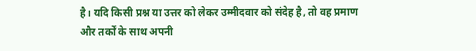है। यदि किसी प्रश्न या उत्तर को लेकर उम्मीदवार को संदेह है, तो वह प्रमाण और तर्कों के साथ अपनी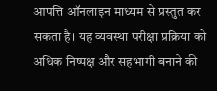आपत्ति ऑनलाइन माध्यम से प्रस्तुत कर सकता है। यह व्यवस्था परीक्षा प्रक्रिया को अधिक निष्पक्ष और सहभागी बनाने की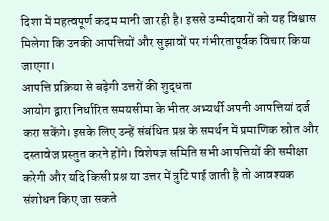दिशा में महत्वपूर्ण कदम मानी जा रही है। इससे उम्मीदवारों को यह विश्वास मिलेगा कि उनकी आपत्तियों और सुझावों पर गंभीरतापूर्वक विचार किया जाएगा।
आपत्ति प्रक्रिया से बढ़ेगी उत्तरों की शुद्धता
आयोग द्वारा निर्धारित समयसीमा के भीतर अभ्यर्थी अपनी आपत्तियां दर्ज करा सकेंगे। इसके लिए उन्हें संबंधित प्रश्न के समर्थन में प्रमाणिक स्रोत और दस्तावेज प्रस्तुत करने होंगे। विशेषज्ञ समिति सभी आपत्तियों की समीक्षा करेगी और यदि किसी प्रश्न या उत्तर में त्रुटि पाई जाती है तो आवश्यक संशोधन किए जा सकते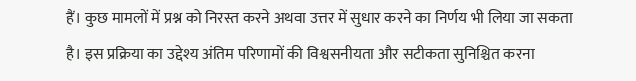हैं। कुछ मामलों में प्रश्न को निरस्त करने अथवा उत्तर में सुधार करने का निर्णय भी लिया जा सकता है। इस प्रक्रिया का उद्देश्य अंतिम परिणामों की विश्वसनीयता और सटीकता सुनिश्चित करना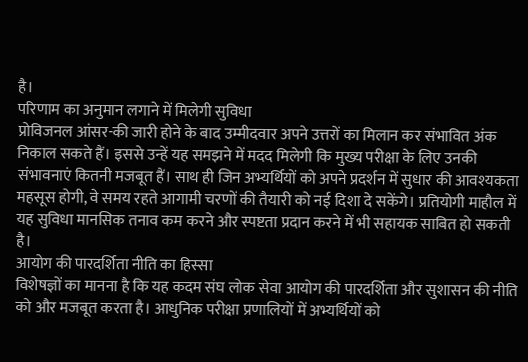है।
परिणाम का अनुमान लगाने में मिलेगी सुविधा
प्रोविजनल आंसर-की जारी होने के बाद उम्मीदवार अपने उत्तरों का मिलान कर संभावित अंक निकाल सकते हैं। इससे उन्हें यह समझने में मदद मिलेगी कि मुख्य परीक्षा के लिए उनकी संभावनाएं कितनी मजबूत हैं। साथ ही जिन अभ्यर्थियों को अपने प्रदर्शन में सुधार की आवश्यकता महसूस होगी, वे समय रहते आगामी चरणों की तैयारी को नई दिशा दे सकेंगे। प्रतियोगी माहौल में यह सुविधा मानसिक तनाव कम करने और स्पष्टता प्रदान करने में भी सहायक साबित हो सकती है।
आयोग की पारदर्शिता नीति का हिस्सा
विशेषज्ञों का मानना है कि यह कदम संघ लोक सेवा आयोग की पारदर्शिता और सुशासन की नीति को और मजबूत करता है। आधुनिक परीक्षा प्रणालियों में अभ्यर्थियों को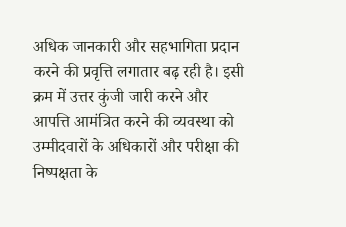अधिक जानकारी और सहभागिता प्रदान करने की प्रवृत्ति लगातार बढ़ रही है। इसी क्रम में उत्तर कुंजी जारी करने और आपत्ति आमंत्रित करने की व्यवस्था को उम्मीदवारों के अधिकारों और परीक्षा की निष्पक्षता के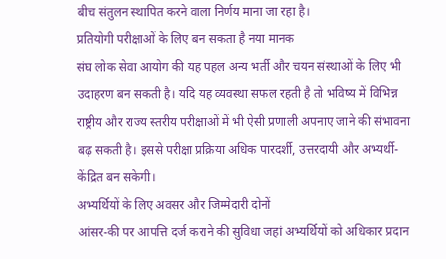बीच संतुलन स्थापित करने वाला निर्णय माना जा रहा है।
प्रतियोगी परीक्षाओं के लिए बन सकता है नया मानक
संघ लोक सेवा आयोग की यह पहल अन्य भर्ती और चयन संस्थाओं के लिए भी उदाहरण बन सकती है। यदि यह व्यवस्था सफल रहती है तो भविष्य में विभिन्न राष्ट्रीय और राज्य स्तरीय परीक्षाओं में भी ऐसी प्रणाली अपनाए जाने की संभावना बढ़ सकती है। इससे परीक्षा प्रक्रिया अधिक पारदर्शी, उत्तरदायी और अभ्यर्थी-केंद्रित बन सकेगी।
अभ्यर्थियों के लिए अवसर और जिम्मेदारी दोनों
आंसर-की पर आपत्ति दर्ज कराने की सुविधा जहां अभ्यर्थियों को अधिकार प्रदान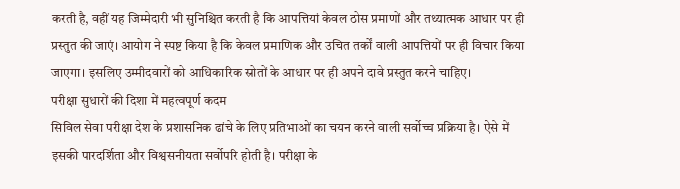करती है, वहीं यह जिम्मेदारी भी सुनिश्चित करती है कि आपत्तियां केवल ठोस प्रमाणों और तथ्यात्मक आधार पर ही प्रस्तुत की जाएं। आयोग ने स्पष्ट किया है कि केवल प्रमाणिक और उचित तर्कों वाली आपत्तियों पर ही विचार किया जाएगा। इसलिए उम्मीदवारों को आधिकारिक स्रोतों के आधार पर ही अपने दावे प्रस्तुत करने चाहिए।
परीक्षा सुधारों की दिशा में महत्वपूर्ण कदम
सिविल सेवा परीक्षा देश के प्रशासनिक ढांचे के लिए प्रतिभाओं का चयन करने वाली सर्वोच्च प्रक्रिया है। ऐसे में इसकी पारदर्शिता और विश्वसनीयता सर्वोपरि होती है। परीक्षा के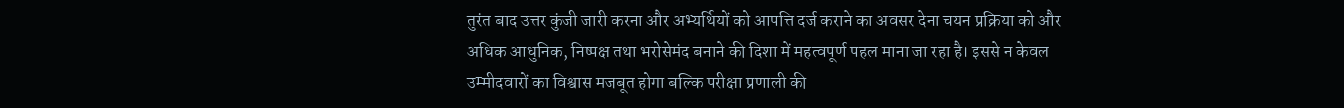तुरंत बाद उत्तर कुंजी जारी करना और अभ्यर्थियों को आपत्ति दर्ज कराने का अवसर देना चयन प्रक्रिया को और अधिक आधुनिक, निष्पक्ष तथा भरोसेमंद बनाने की दिशा में महत्वपूर्ण पहल माना जा रहा है। इससे न केवल उम्मीदवारों का विश्वास मजबूत होगा बल्कि परीक्षा प्रणाली की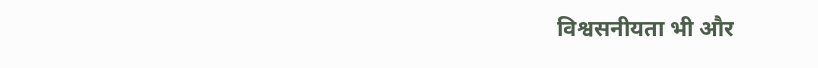विश्वसनीयता भी और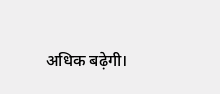अधिक बढ़ेगी।